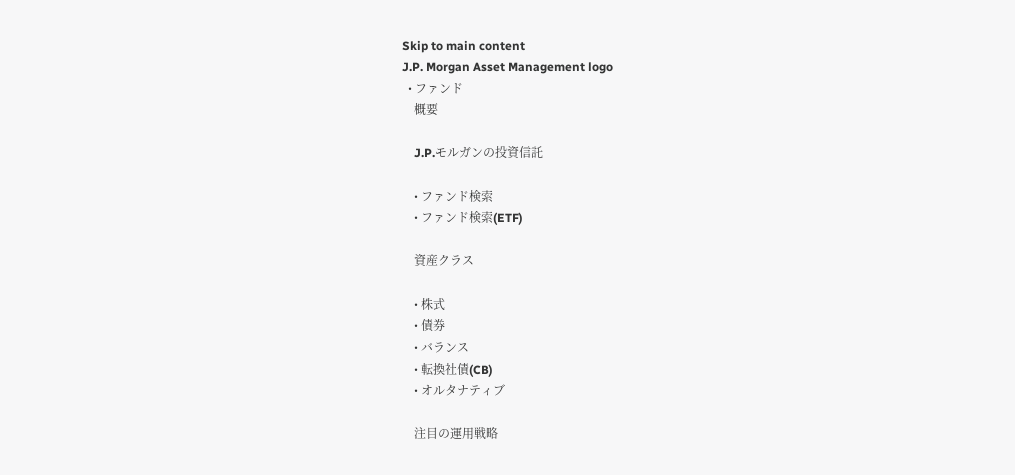Skip to main content
J.P. Morgan Asset Management logo
  • ファンド
    概要

    J.P.モルガンの投資信託

    • ファンド検索
    • ファンド検索(ETF)

    資産クラス

    • 株式
    • 債券
    • バランス
    • 転換社債(CB)
    • オルタナティブ

    注目の運用戦略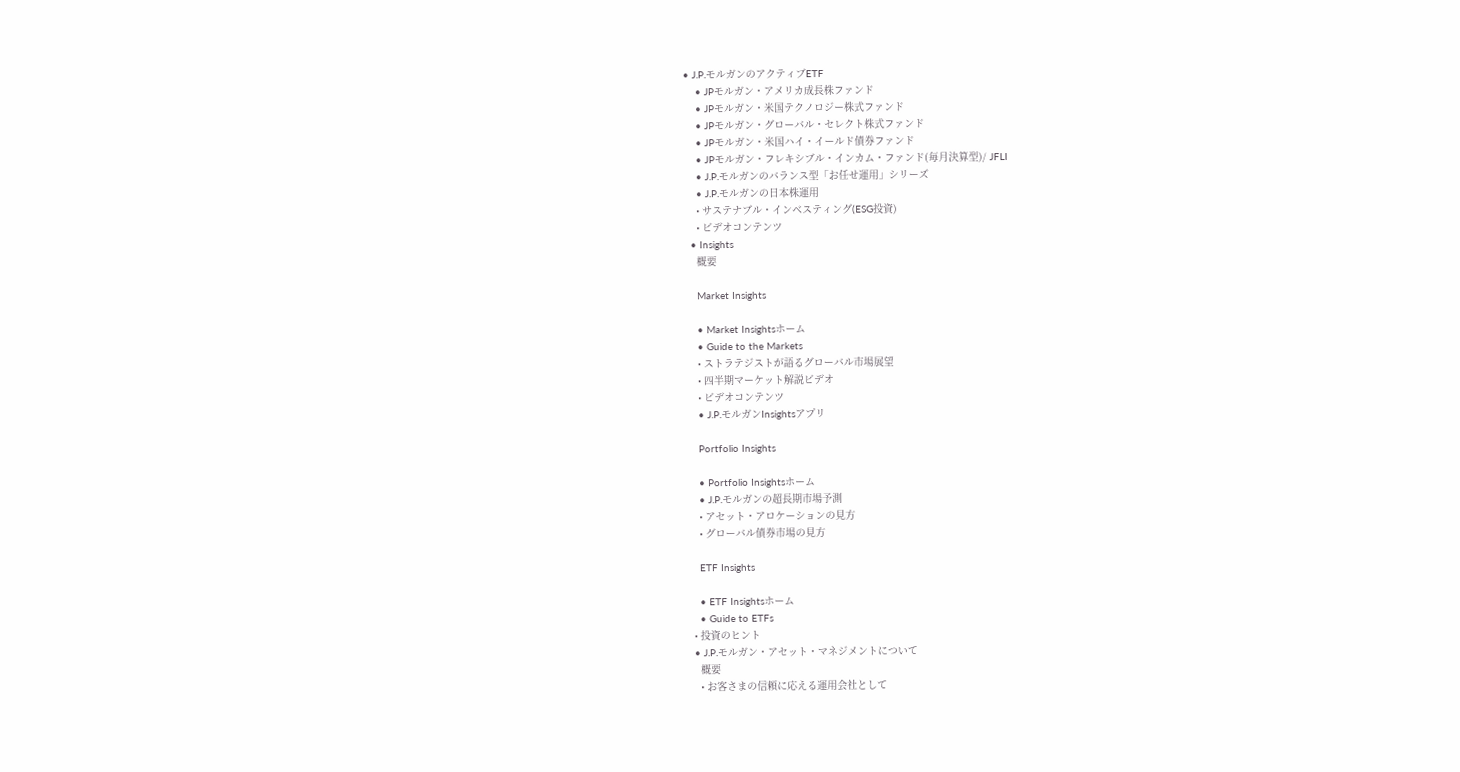• J.P.モルガンのアクティブETF
    • JPモルガン・アメリカ成長株ファンド
    • JPモルガン・米国テクノロジー株式ファンド
    • JPモルガン・グローバル・セレクト株式ファンド
    • JPモルガン・米国ハイ・イールド債券ファンド
    • JPモルガン・フレキシブル・インカム・ファンド(毎月決算型)/ JFLI
    • J.P.モルガンのバランス型「お任せ運用」シリーズ
    • J.P.モルガンの日本株運用
    • サステナブル・インベスティング(ESG投資)
    • ビデオコンテンツ
  • Insights
    概要

    Market Insights

    • Market Insightsホーム
    • Guide to the Markets
    • ストラテジストが語るグローバル市場展望
    • 四半期マーケット解説ビデオ
    • ビデオコンテンツ
    • J.P.モルガンInsightsアプリ

    Portfolio Insights

    • Portfolio Insightsホーム
    • J.P.モルガンの超長期市場予測
    • アセット・アロケーションの見方
    • グローバル債券市場の見方

    ETF Insights

    • ETF Insightsホーム
    • Guide to ETFs
  • 投資のヒント
  • J.P.モルガン・アセット・マネジメントについて
    概要
    • お客さまの信頼に応える運用会社として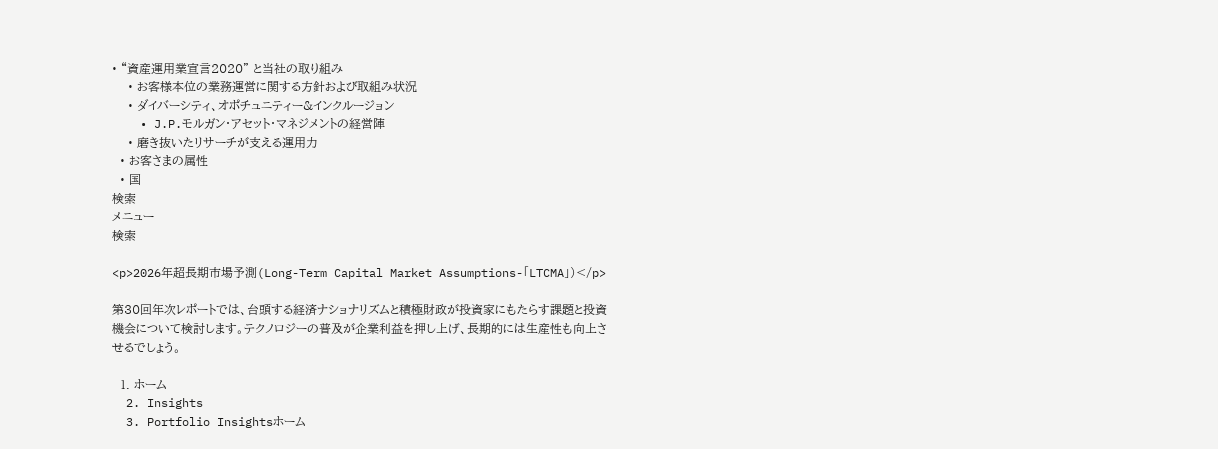• “資産運用業宣言2020” と当社の取り組み
    • お客様本位の業務運営に関する方針および取組み状況
    • ダイバーシティ、オポチュニティー&インクルージョン
    • J.P.モルガン・アセット・マネジメントの経営陣
    • 磨き抜いたリサーチが支える運用力
  • お客さまの属性
  • 国
検索
メニュー
検索

<p>2026年超長期市場予測(Long-Term Capital Market Assumptions-「LTCMA」)</p>

第30回年次レポートでは、台頭する経済ナショナリズムと積極財政が投資家にもたらす課題と投資機会について検討します。テクノロジーの普及が企業利益を押し上げ、長期的には生産性も向上させるでしょう。

  1. ホーム
  2. Insights
  3. Portfolio Insightsホーム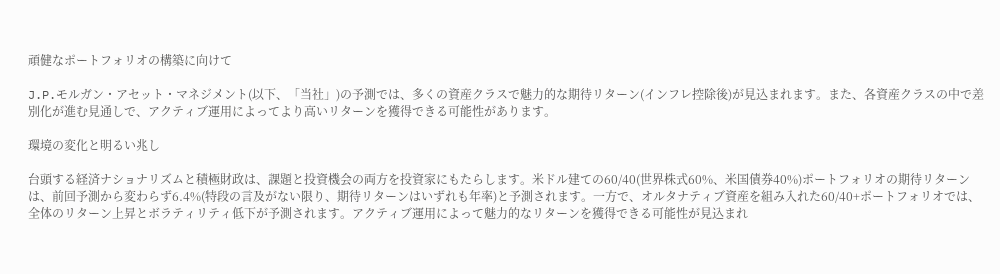頑健なポートフォリオの構築に向けて

J.P.モルガン・アセット・マネジメント(以下、「当社」)の予測では、多くの資産クラスで魅力的な期待リターン(インフレ控除後)が見込まれます。また、各資産クラスの中で差別化が進む見通しで、アクティブ運用によってより高いリターンを獲得できる可能性があります。

環境の変化と明るい兆し

台頭する経済ナショナリズムと積極財政は、課題と投資機会の両方を投資家にもたらします。米ドル建ての60/40(世界株式60%、米国債券40%)ポートフォリオの期待リターンは、前回予測から変わらず6.4%(特段の言及がない限り、期待リターンはいずれも年率)と予測されます。一方で、オルタナティブ資産を組み入れた60/40+ポートフォリオでは、全体のリターン上昇とボラティリティ低下が予測されます。アクティブ運用によって魅力的なリターンを獲得できる可能性が見込まれ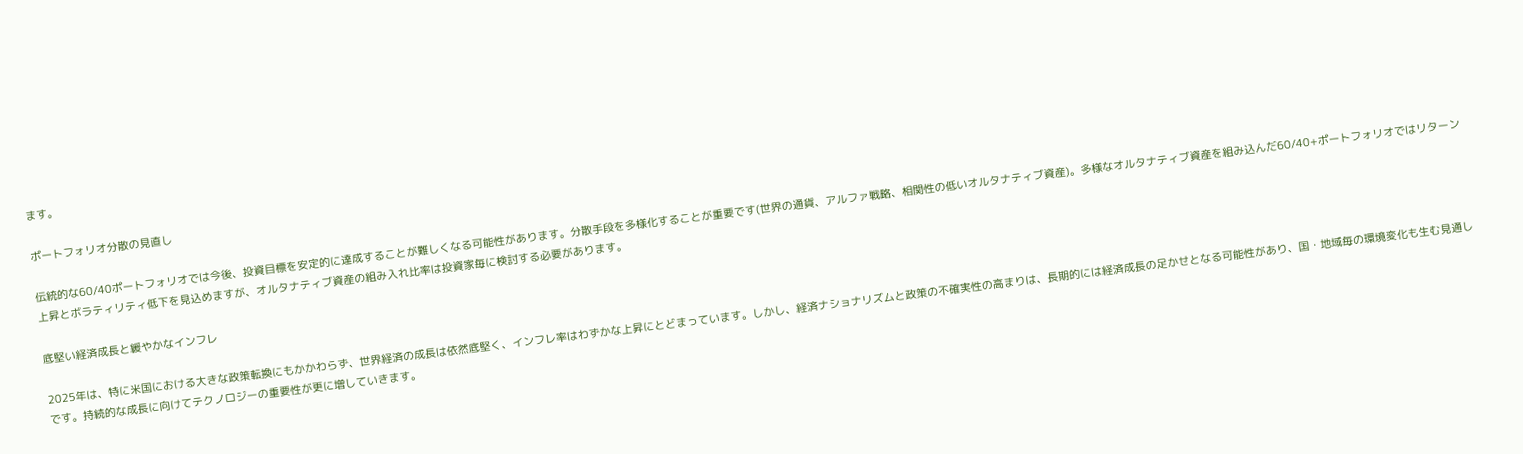ます。

ポートフォリオ分散の見直し

伝統的な60/40ポートフォリオでは今後、投資目標を安定的に達成することが難しくなる可能性があります。分散手段を多様化することが重要です(世界の通貨、アルファ戦略、相関性の低いオルタナティブ資産)。多様なオルタナティブ資産を組み込んだ60/40+ポートフォリオではリターン上昇とボラティリティ低下を見込めますが、オルタナティブ資産の組み入れ比率は投資家毎に検討する必要があります。

底堅い経済成長と緩やかなインフレ

2025年は、特に米国における大きな政策転換にもかかわらず、世界経済の成長は依然底堅く、インフレ率はわずかな上昇にとどまっています。しかし、経済ナショナリズムと政策の不確実性の高まりは、長期的には経済成長の足かせとなる可能性があり、国・地域毎の環境変化も生む見通しです。持続的な成長に向けてテクノロジーの重要性が更に増していきます。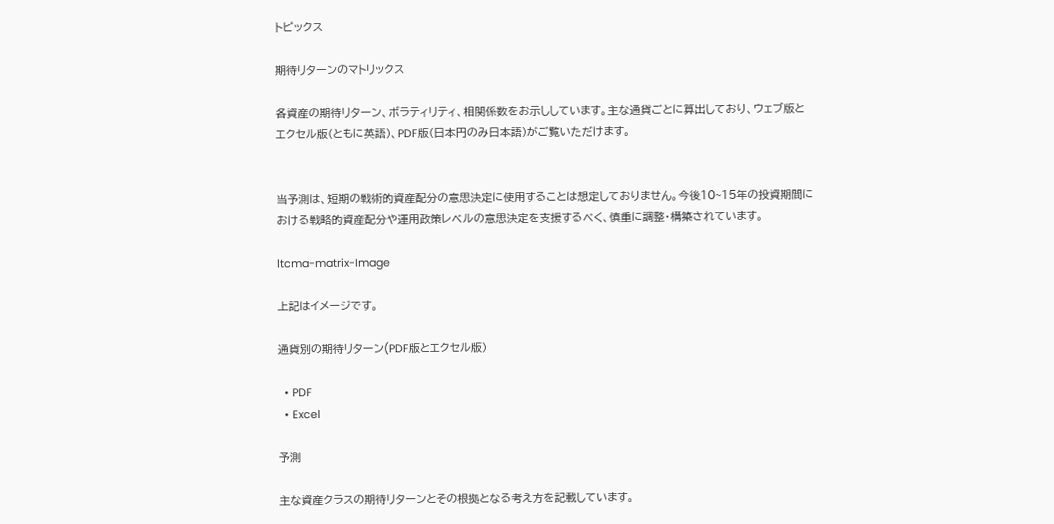トピックス

期待リターンのマトリックス

各資産の期待リターン、ボラティリティ、相関係数をお示ししています。主な通貨ごとに算出しており、ウェブ版とエクセル版(ともに英語)、PDF版(日本円のみ日本語)がご覧いただけます。


当予測は、短期の戦術的資産配分の意思決定に使用することは想定しておりません。今後10~15年の投資期間における戦略的資産配分や運用政策レベルの意思決定を支援するべく、慎重に調整・構築されています。

ltcma-matrix-Image

上記はイメージです。

通貨別の期待リターン(PDF版とエクセル版)

  • PDF
  • Excel

予測

主な資産クラスの期待リターンとその根拠となる考え方を記載しています。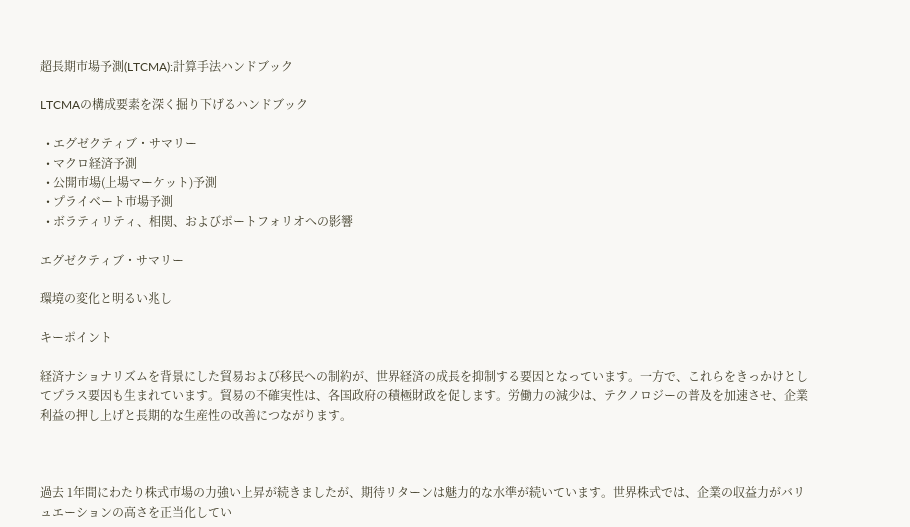超長期市場予測(LTCMA):計算手法ハンドブック

LTCMAの構成要素を深く掘り下げるハンドブック

  • エグゼクティブ・サマリー
  • マクロ経済予測
  • 公開市場(上場マーケット)予測
  • プライベート市場予測
  • ボラティリティ、相関、およびポートフォリオへの影響

エグゼクティブ・サマリー

環境の変化と明るい兆し

キーポイント

経済ナショナリズムを背景にした貿易および移民への制約が、世界経済の成長を抑制する要因となっています。一方で、これらをきっかけとしてプラス要因も生まれています。貿易の不確実性は、各国政府の積極財政を促します。労働力の減少は、テクノロジーの普及を加速させ、企業利益の押し上げと長期的な生産性の改善につながります。



過去 1年間にわたり株式市場の力強い上昇が続きましたが、期待リターンは魅力的な水準が続いています。世界株式では、企業の収益力がバリュエーションの高さを正当化してい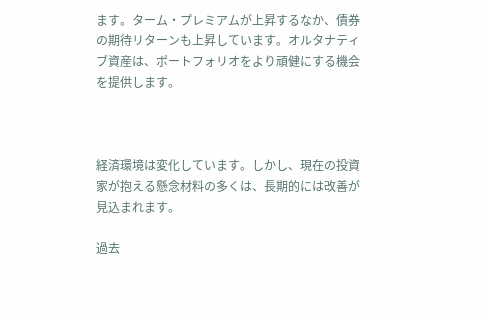ます。ターム・プレミアムが上昇するなか、債券の期待リターンも上昇しています。オルタナティブ資産は、ポートフォリオをより頑健にする機会を提供します。



経済環境は変化しています。しかし、現在の投資家が抱える懸念材料の多くは、長期的には改善が見込まれます。

過去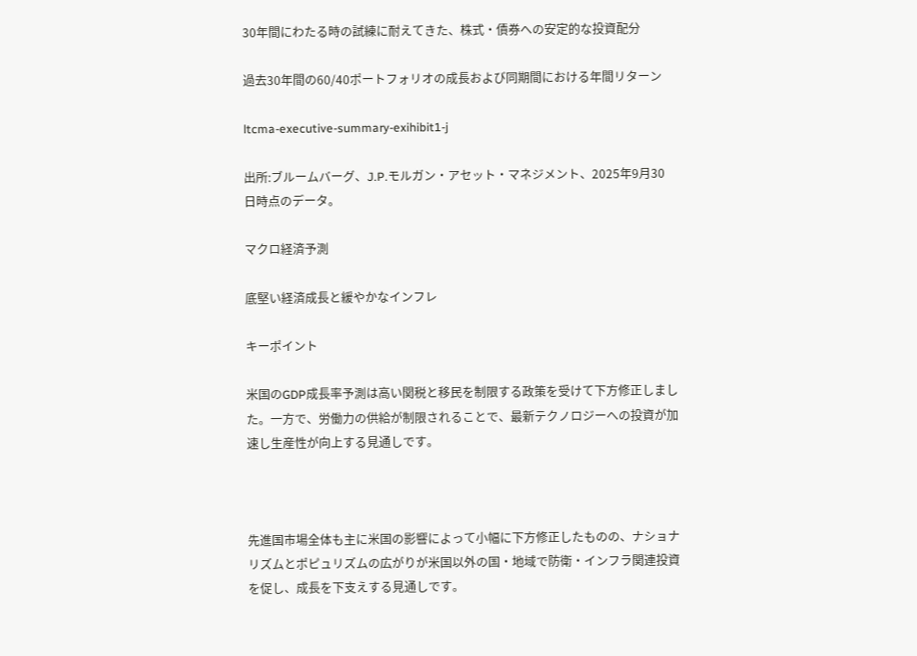30年間にわたる時の試練に耐えてきた、株式・債券への安定的な投資配分

過去30年間の60/40ポートフォリオの成長および同期間における年間リターン

ltcma-executive-summary-exihibit1-j

出所:ブルームバーグ、J.P.モルガン・アセット・マネジメント、2025年9月30日時点のデータ。

マクロ経済予測

底堅い経済成長と緩やかなインフレ

キーポイント

米国のGDP成長率予測は高い関税と移民を制限する政策を受けて下方修正しました。一方で、労働力の供給が制限されることで、最新テクノロジーへの投資が加速し生産性が向上する見通しです。



先進国市場全体も主に米国の影響によって小幅に下方修正したものの、ナショナリズムとポピュリズムの広がりが米国以外の国・地域で防衛・インフラ関連投資を促し、成長を下支えする見通しです。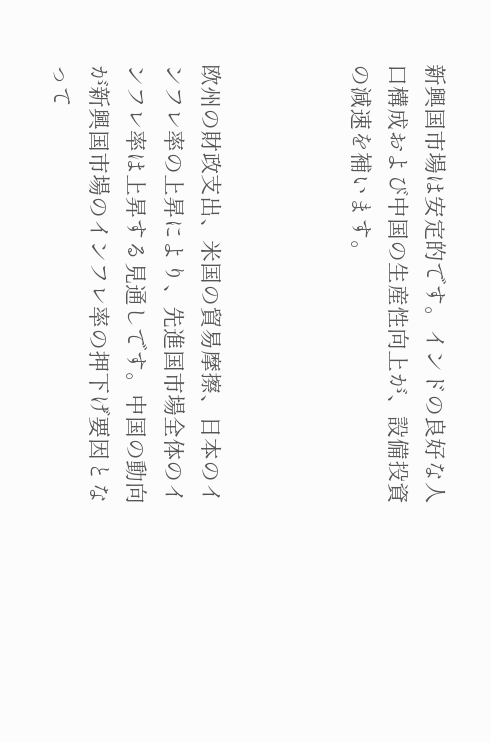新興国市場は安定的です。インドの良好な人口構成および中国の生産性向上が、設備投資の減速を補います。



欧州の財政支出、米国の貿易摩擦、日本のインフレ率の上昇により、先進国市場全体のインフレ率は上昇する見通しです。中国の動向が新興国市場のインフレ率の押下げ要因となって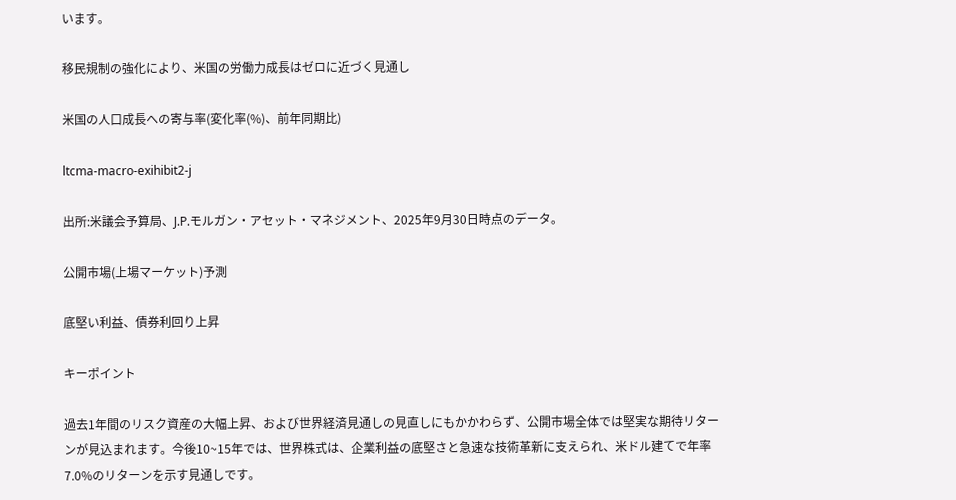います。

移民規制の強化により、米国の労働力成長はゼロに近づく見通し

米国の人口成長への寄与率(変化率(%)、前年同期比)

ltcma-macro-exihibit2-j

出所:米議会予算局、J.P.モルガン・アセット・マネジメント、2025年9月30日時点のデータ。

公開市場(上場マーケット)予測

底堅い利益、債券利回り上昇

キーポイント

過去1年間のリスク資産の大幅上昇、および世界経済見通しの見直しにもかかわらず、公開市場全体では堅実な期待リターンが見込まれます。今後10~15年では、世界株式は、企業利益の底堅さと急速な技術革新に支えられ、米ドル建てで年率7.0%のリターンを示す見通しです。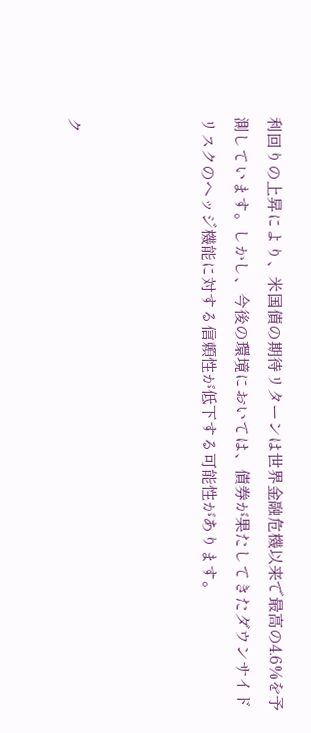利回りの上昇により、米国債の期待リターンは世界金融危機以来で最高の4.6%を予測しています。しかし、今後の環境においては、債券が果たしてきたダウンサイドリスクのヘッジ機能に対する信頼性が低下する可能性があります。



ク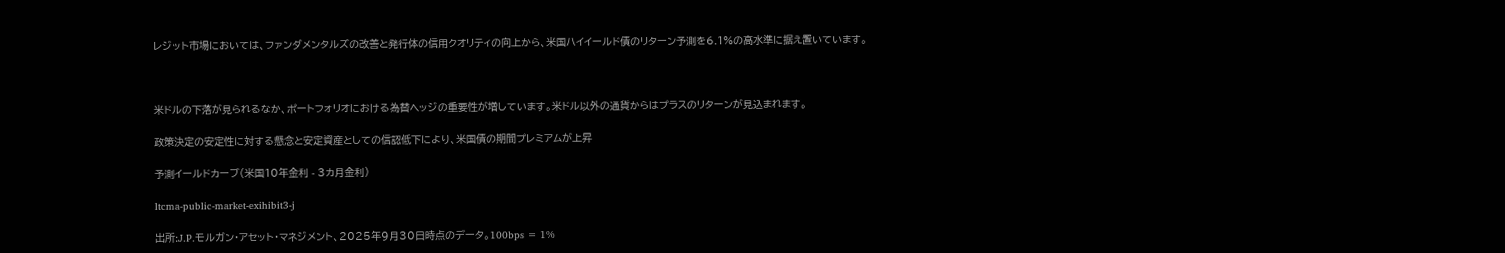レジット市場においては、ファンダメンタルズの改善と発行体の信用クオリティの向上から、米国ハイイールド債のリターン予測を6.1%の高水準に据え置いています。



米ドルの下落が見られるなか、ポートフォリオにおける為替ヘッジの重要性が増しています。米ドル以外の通貨からはプラスのリターンが見込まれます。

政策決定の安定性に対する懸念と安定資産としての信認低下により、米国債の期間プレミアムが上昇

予測イールドカーブ(米国10年金利 - 3カ月金利)

ltcma-public-market-exihibit3-j

出所:J.P.モルガン・アセット・マネジメント、2025年9月30日時点のデータ。100bps = 1%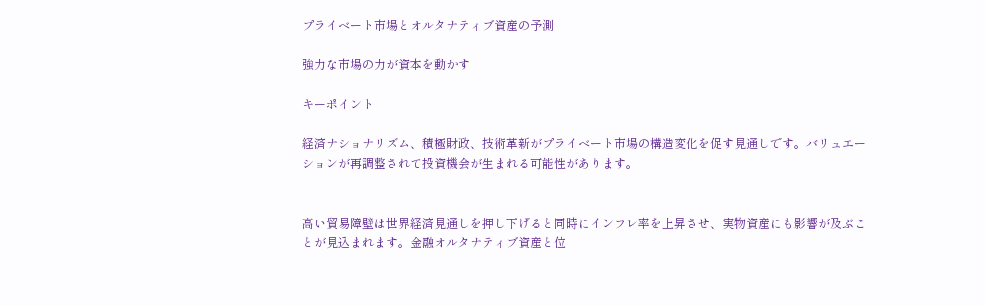プライベート市場とオルタナティブ資産の予測

強力な市場の力が資本を動かす

キーポイント

経済ナショナリズム、積極財政、技術革新がプライベート市場の構造変化を促す見通しです。バリュエーションが再調整されて投資機会が生まれる可能性があります。


高い貿易障壁は世界経済見通しを押し下げると同時にインフレ率を上昇させ、実物資産にも影響が及ぶことが見込まれます。金融オルタナティブ資産と位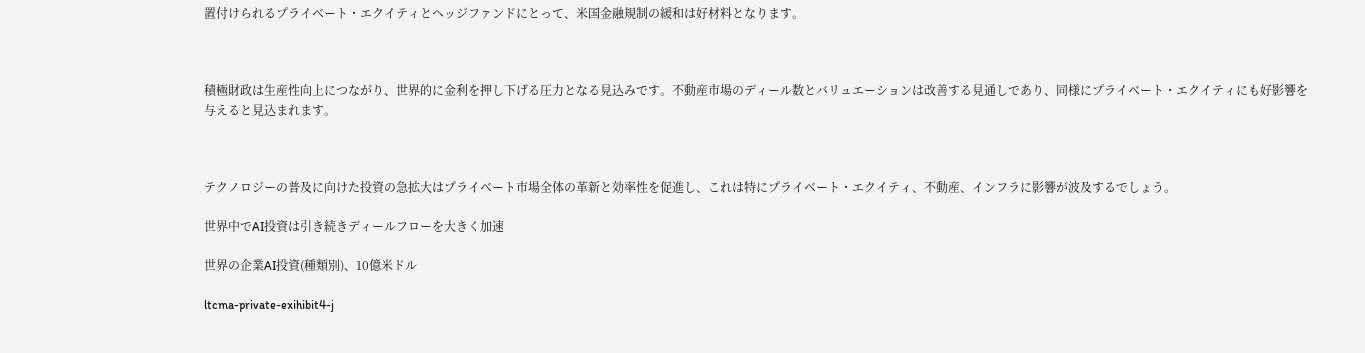置付けられるプライベート・エクイティとヘッジファンドにとって、米国金融規制の緩和は好材料となります。



積極財政は生産性向上につながり、世界的に金利を押し下げる圧力となる見込みです。不動産市場のディール数とバリュエーションは改善する見通しであり、同様にプライベート・エクイティにも好影響を与えると見込まれます。



テクノロジーの普及に向けた投資の急拡大はプライベート市場全体の革新と効率性を促進し、これは特にプライベート・エクイティ、不動産、インフラに影響が波及するでしょう。

世界中でAI投資は引き続きディールフローを大きく加速

世界の企業AI投資(種類別)、10億米ドル

ltcma-private-exihibit4-j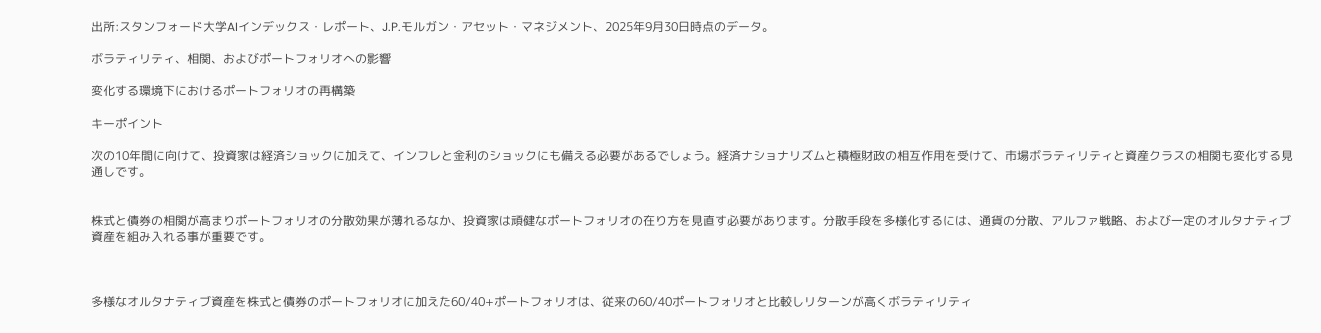出所:スタンフォード大学AIインデックス・レポート、J.P.モルガン・アセット・マネジメント、2025年9月30日時点のデータ。

ボラティリティ、相関、およびポートフォリオへの影響

変化する環境下におけるポートフォリオの再構築

キーポイント

次の10年間に向けて、投資家は経済ショックに加えて、インフレと金利のショックにも備える必要があるでしょう。経済ナショナリズムと積極財政の相互作用を受けて、市場ボラティリティと資産クラスの相関も変化する見通しです。


株式と債券の相関が高まりポートフォリオの分散効果が薄れるなか、投資家は頑健なポートフォリオの在り方を見直す必要があります。分散手段を多様化するには、通貨の分散、アルファ戦略、および一定のオルタナティブ資産を組み入れる事が重要です。



多様なオルタナティブ資産を株式と債券のポートフォリオに加えた60/40+ポートフォリオは、従来の60/40ポートフォリオと比較しリターンが高くボラティリティ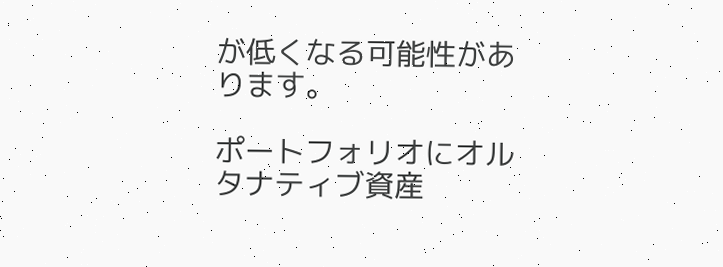が低くなる可能性があります。

ポートフォリオにオルタナティブ資産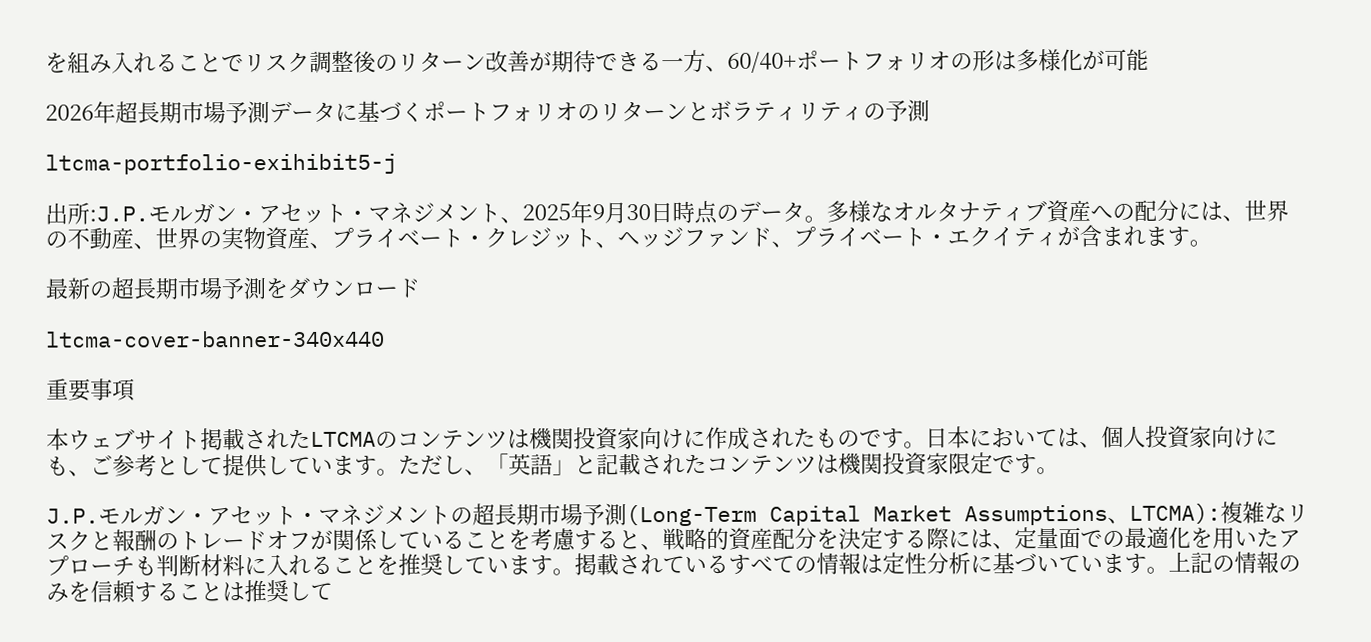を組み入れることでリスク調整後のリターン改善が期待できる一方、60/40+ポートフォリオの形は多様化が可能

2026年超長期市場予測データに基づくポートフォリオのリターンとボラティリティの予測

ltcma-portfolio-exihibit5-j

出所:J.P.モルガン・アセット・マネジメント、2025年9月30日時点のデータ。多様なオルタナティブ資産への配分には、世界の不動産、世界の実物資産、プライベート・クレジット、ヘッジファンド、プライベート・エクイティが含まれます。

最新の超長期市場予測をダウンロード

ltcma-cover-banner-340x440

重要事項

本ウェブサイト掲載されたLTCMAのコンテンツは機関投資家向けに作成されたものです。日本においては、個人投資家向けにも、ご参考として提供しています。ただし、「英語」と記載されたコンテンツは機関投資家限定です。

J.P.モルガン・アセット・マネジメントの超長期市場予測(Long-Term Capital Market Assumptions、LTCMA):複雑なリスクと報酬のトレードオフが関係していることを考慮すると、戦略的資産配分を決定する際には、定量面での最適化を用いたアプローチも判断材料に入れることを推奨しています。掲載されているすべての情報は定性分析に基づいています。上記の情報のみを信頼することは推奨して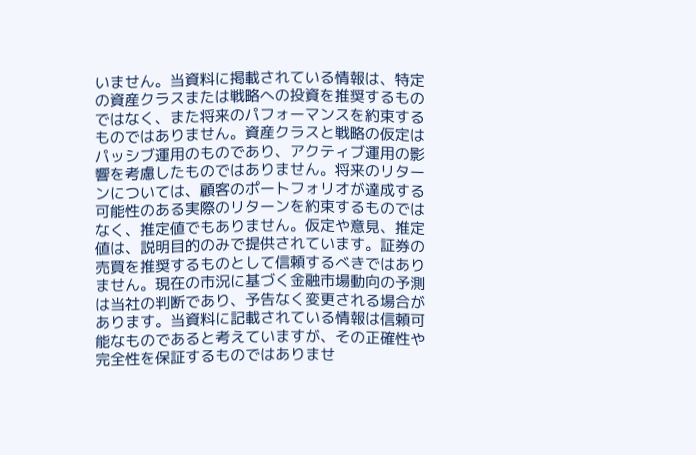いません。当資料に掲載されている情報は、特定の資産クラスまたは戦略への投資を推奨するものではなく、また将来のパフォーマンスを約束するものではありません。資産クラスと戦略の仮定はパッシブ運用のものであり、アクティブ運用の影響を考慮したものではありません。将来のリターンについては、顧客のポートフォリオが達成する可能性のある実際のリターンを約束するものではなく、推定値でもありません。仮定や意見、推定値は、説明目的のみで提供されています。証券の売買を推奨するものとして信頼するべきではありません。現在の市況に基づく金融市場動向の予測は当社の判断であり、予告なく変更される場合があります。当資料に記載されている情報は信頼可能なものであると考えていますが、その正確性や完全性を保証するものではありませ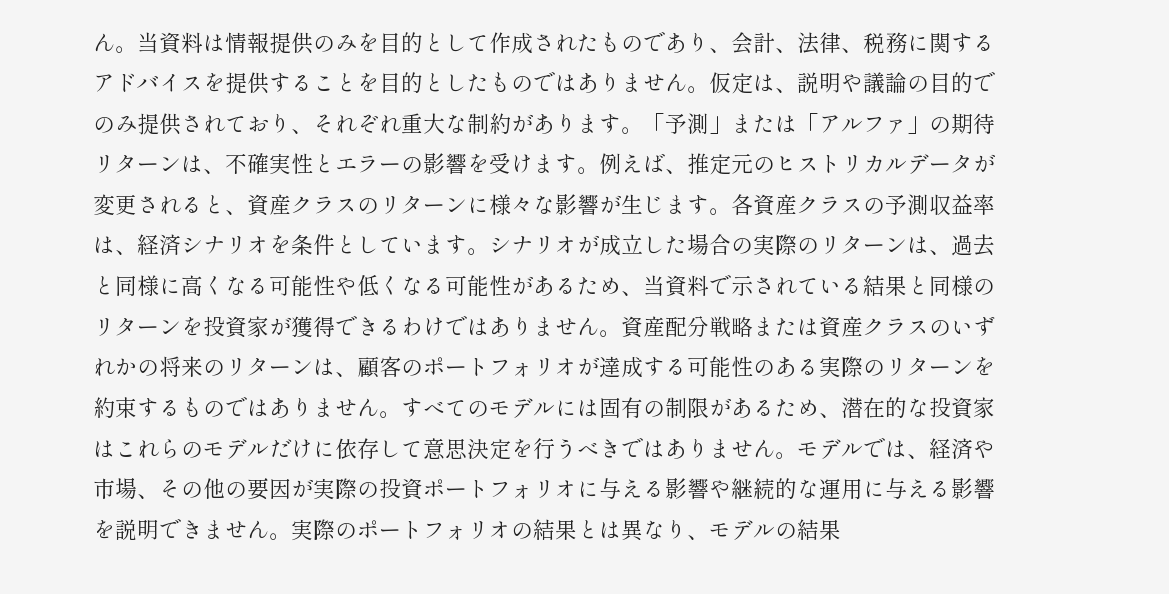ん。当資料は情報提供のみを目的として作成されたものであり、会計、法律、税務に関するアドバイスを提供することを目的としたものではありません。仮定は、説明や議論の目的でのみ提供されており、それぞれ重大な制約があります。「予測」または「アルファ」の期待リターンは、不確実性とエラーの影響を受けます。例えば、推定元のヒストリカルデータが変更されると、資産クラスのリターンに様々な影響が生じます。各資産クラスの予測収益率は、経済シナリオを条件としています。シナリオが成立した場合の実際のリターンは、過去と同様に高くなる可能性や低くなる可能性があるため、当資料で示されている結果と同様のリターンを投資家が獲得できるわけではありません。資産配分戦略または資産クラスのいずれかの将来のリターンは、顧客のポートフォリオが達成する可能性のある実際のリターンを約束するものではありません。すべてのモデルには固有の制限があるため、潜在的な投資家はこれらのモデルだけに依存して意思決定を行うべきではありません。モデルでは、経済や市場、その他の要因が実際の投資ポートフォリオに与える影響や継続的な運用に与える影響を説明できません。実際のポートフォリオの結果とは異なり、モデルの結果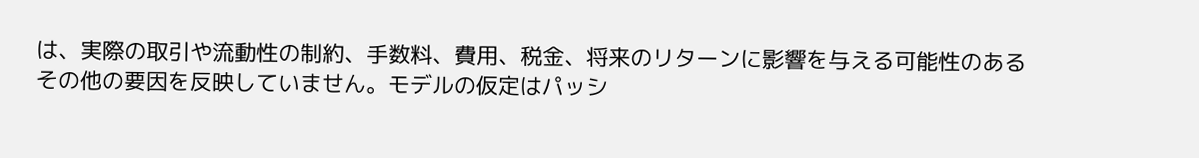は、実際の取引や流動性の制約、手数料、費用、税金、将来のリターンに影響を与える可能性のあるその他の要因を反映していません。モデルの仮定はパッシ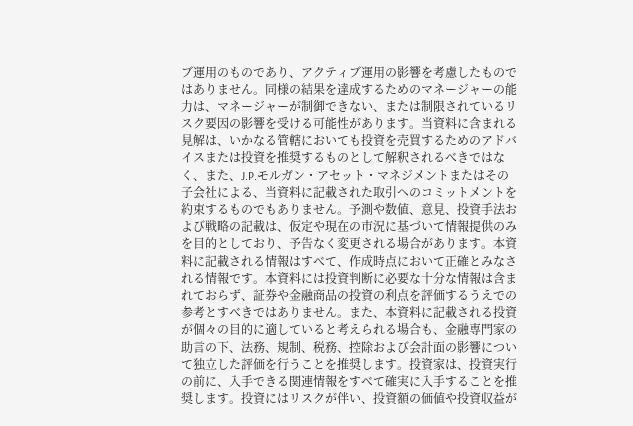ブ運用のものであり、アクティブ運用の影響を考慮したものではありません。同様の結果を達成するためのマネージャーの能力は、マネージャーが制御できない、または制限されているリスク要因の影響を受ける可能性があります。当資料に含まれる見解は、いかなる管轄においても投資を売買するためのアドバイスまたは投資を推奨するものとして解釈されるべきではなく、また、J.P.モルガン・アセット・マネジメントまたはその子会社による、当資料に記載された取引へのコミットメントを約束するものでもありません。予測や数値、意見、投資手法および戦略の記載は、仮定や現在の市況に基づいて情報提供のみを目的としており、予告なく変更される場合があります。本資料に記載される情報はすべて、作成時点において正確とみなされる情報です。本資料には投資判断に必要な十分な情報は含まれておらず、証券や金融商品の投資の利点を評価するうえでの参考とすべきではありません。また、本資料に記載される投資が個々の目的に適していると考えられる場合も、金融専門家の助言の下、法務、規制、税務、控除および会計面の影響について独立した評価を行うことを推奨します。投資家は、投資実行の前に、入手できる関連情報をすべて確実に入手することを推奨します。投資にはリスクが伴い、投資額の価値や投資収益が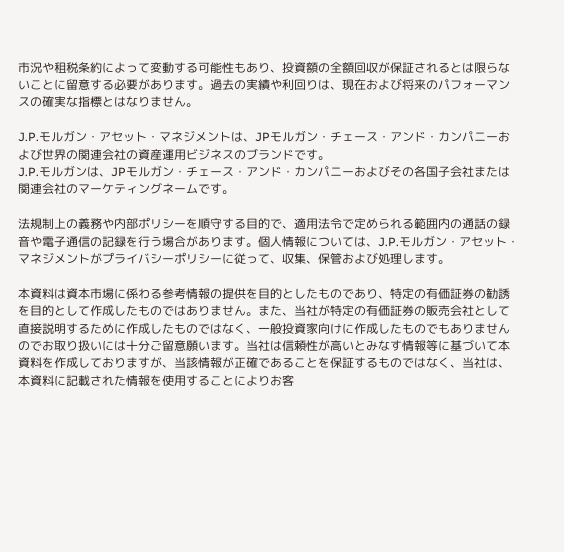市況や租税条約によって変動する可能性もあり、投資額の全額回収が保証されるとは限らないことに留意する必要があります。過去の実績や利回りは、現在および将来のパフォーマンスの確実な指標とはなりません。

J.P.モルガン・アセット・マネジメントは、JPモルガン・チェース・アンド・カンパニーおよび世界の関連会社の資産運用ビジネスのブランドです。
J.P.モルガンは、JPモルガン・チェース・アンド・カンパニーおよびその各国子会社または関連会社のマーケティングネームです。

法規制上の義務や内部ポリシーを順守する目的で、適用法令で定められる範囲内の通話の録音や電子通信の記録を行う場合があります。個人情報については、J.P.モルガン・アセット・マネジメントがプライバシーポリシーに従って、収集、保管および処理します。

本資料は資本市場に係わる参考情報の提供を目的としたものであり、特定の有価証券の勧誘を目的として作成したものではありません。また、当社が特定の有価証券の販売会社として直接説明するために作成したものではなく、一般投資家向けに作成したものでもありませんのでお取り扱いには十分ご留意願います。当社は信頼性が高いとみなす情報等に基づいて本資料を作成しておりますが、当該情報が正確であることを保証するものではなく、当社は、本資料に記載された情報を使用することによりお客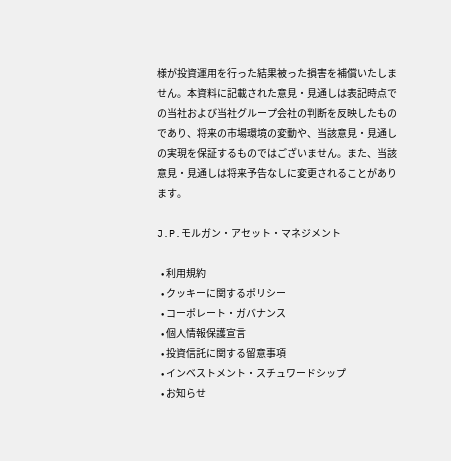様が投資運用を行った結果被った損害を補償いたしません。本資料に記載された意見・見通しは表記時点での当社および当社グループ会社の判断を反映したものであり、将来の市場環境の変動や、当該意見・見通しの実現を保証するものではございません。また、当該意見・見通しは将来予告なしに変更されることがあります。

J.P.モルガン・アセット・マネジメント

  • 利用規約
  • クッキーに関するポリシー
  • コーポレート・ガバナンス
  • 個人情報保護宣言
  • 投資信託に関する留意事項
  • インベストメント・スチュワードシップ
  • お知らせ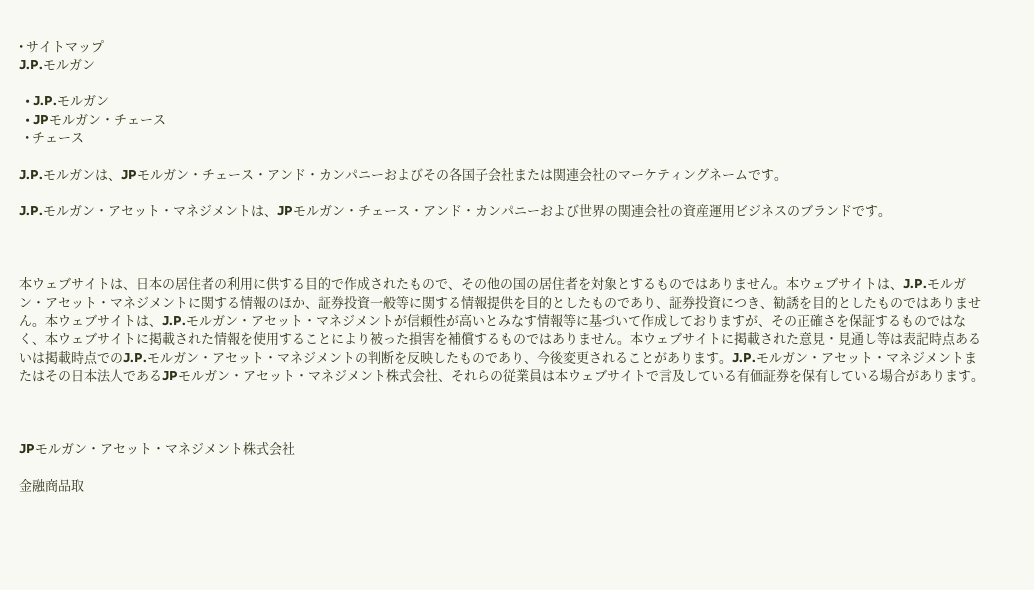• サイトマップ
J.P.モルガン

  • J.P.モルガン
  • JPモルガン・チェース
  • チェース

J.P.モルガンは、JPモルガン・チェース・アンド・カンパニーおよびその各国子会社または関連会社のマーケティングネームです。

J.P.モルガン・アセット・マネジメントは、JPモルガン・チェース・アンド・カンパニーおよび世界の関連会社の資産運用ビジネスのブランドです。



本ウェブサイトは、日本の居住者の利用に供する目的で作成されたもので、その他の国の居住者を対象とするものではありません。本ウェブサイトは、J.P.モルガン・アセット・マネジメントに関する情報のほか、証券投資一般等に関する情報提供を目的としたものであり、証券投資につき、勧誘を目的としたものではありません。本ウェブサイトは、J.P.モルガン・アセット・マネジメントが信頼性が高いとみなす情報等に基づいて作成しておりますが、その正確さを保証するものではなく、本ウェブサイトに掲載された情報を使用することにより被った損害を補償するものではありません。本ウェブサイトに掲載された意見・見通し等は表記時点あるいは掲載時点でのJ.P.モルガン・アセット・マネジメントの判断を反映したものであり、今後変更されることがあります。J.P.モルガン・アセット・マネジメントまたはその日本法人であるJPモルガン・アセット・マネジメント株式会社、それらの従業員は本ウェブサイトで言及している有価証券を保有している場合があります。



JPモルガン・アセット・マネジメント株式会社

金融商品取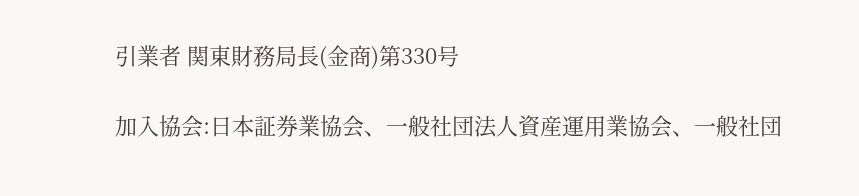引業者 関東財務局長(金商)第330号

加入協会:日本証券業協会、一般社団法人資産運用業協会、一般社団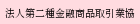法人第二種金融商品取引業協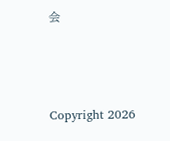会



Copyright 2026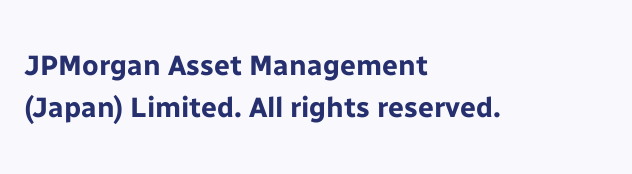JPMorgan Asset Management (Japan) Limited. All rights reserved.